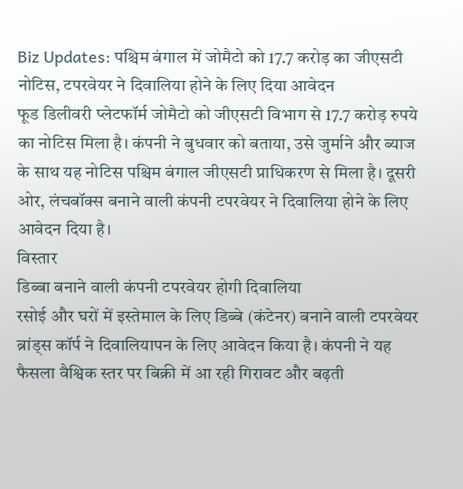Biz Updates: पश्चिम बंगाल में जोमैटो को 17.7 करोड़ का जीएसटी नोटिस, टपरवेयर ने दिवालिया होने के लिए दिया आवेदन
फूड डिलीवरी प्लेटफॉर्म जोमैटो को जीएसटी विभाग से 17.7 करोड़ रुपये का नोटिस मिला है। कंपनी ने बुधवार को बताया, उसे जुर्माने और ब्याज के साथ यह नोटिस पश्चिम बंगाल जीएसटी प्राधिकरण से मिला है। दूसरी ओर, लंचबॉक्स बनाने वाली कंपनी टपरवेयर ने दिवालिया होने के लिए आवेदन दिया है।
विस्तार
डिब्बा बनाने वाली कंपनी टपरवेयर होगी दिवालिया
रसोई और घरों में इस्तेमाल के लिए डिब्बे (कंटेनर) बनाने वाली टपरवेयर ब्रांड्स कॉर्प ने दिवालियापन के लिए आवेदन किया है। कंपनी ने यह फैसला वैश्विक स्तर पर बिक्री में आ रही गिरावट और बढ़ती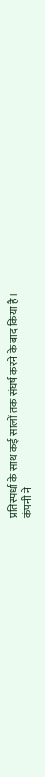प्रतिस्पर्धा के साथ कई सालों तक संघर्ष करने के बाद किया है।
कंपनी ने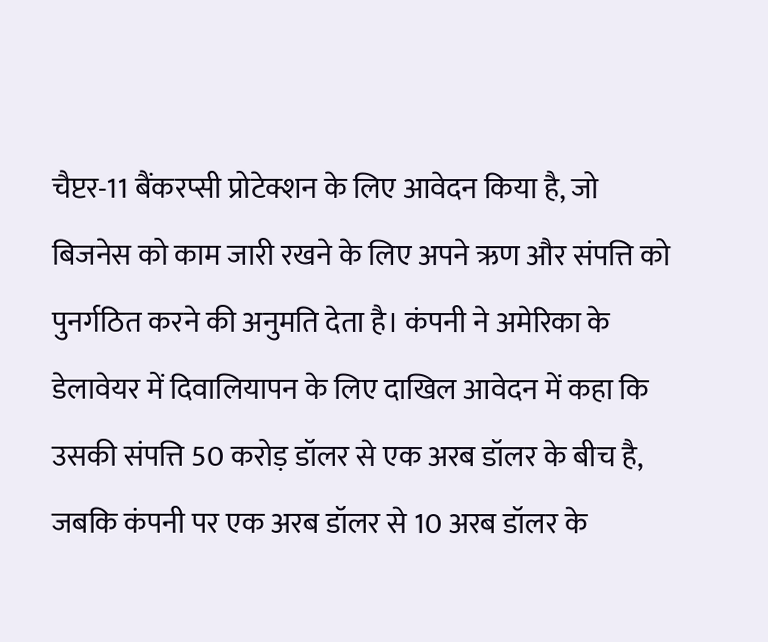चैप्टर-11 बैंकरप्सी प्रोटेक्शन के लिए आवेदन किया है, जो बिजनेस को काम जारी रखने के लिए अपने ऋण और संपत्ति को पुनर्गठित करने की अनुमति देता है। कंपनी ने अमेरिका के डेलावेयर में दिवालियापन के लिए दाखिल आवेदन में कहा कि उसकी संपत्ति 50 करोड़ डॉलर से एक अरब डॉलर के बीच है, जबकि कंपनी पर एक अरब डॉलर से 10 अरब डॉलर के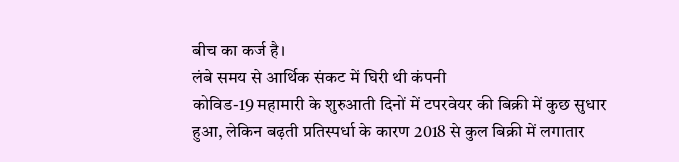बीच का कर्ज है।
लंबे समय से आर्थिक संकट में घिरी थी कंपनी
कोविड-19 महामारी के शुरुआती दिनों में टपरवेयर की बिक्री में कुछ सुधार हुआ, लेकिन बढ़ती प्रतिस्पर्धा के कारण 2018 से कुल बिक्री में लगातार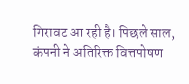गिरावट आ रही है। पिछले साल, कंपनी ने अतिरिक्त वित्तपोषण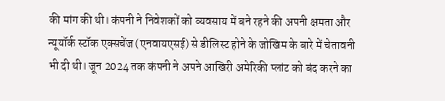की मांग की थी। कंपनी ने निवेशकों को व्यवसाय में बने रहने की अपनी क्षमता और न्यूयॉर्क स्टॉक एक्सचेंज (एनवायएसई) से डीलिस्ट होने के जोखिम के बारे में चेतावनी भी दी थी। जून 2024 तक कंपनी ने अपने आखिरी अमेरिकी प्लांट को बंद करने का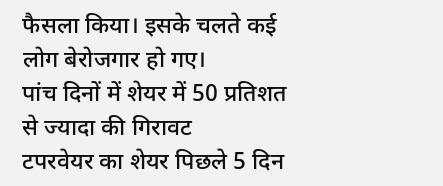फैसला किया। इसके चलते कई लोग बेरोजगार हो गए।
पांच दिनों में शेयर में 50 प्रतिशत से ज्यादा की गिरावट
टपरवेयर का शेयर पिछले 5 दिन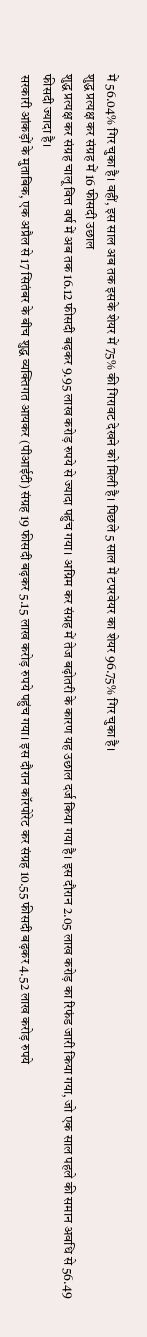में 56.04% गिर चुका है। वहीं, इस साल अब तक इसके शेयर में 75% की गिरावट देखने को मिली है। पिछले 5 साल में टपरवेयर का शेयर 96.75% गिर चुका है।
शुद्ध प्रत्यक्ष कर संग्रह में 16 फीसदी उछाल
शुद्ध प्रत्यक्ष कर संग्रह चालू वित्त वर्ष में अब तक 16.12 फीसदी बढ़कर 9.95 लाख करोड़ रुपये से ज्यादा पहुंच गया। अग्रिम कर संग्रह में तेज बढ़ोतरी के कारण यह उछाल दर्ज किया गया है। इस दौरान 2.05 लाख करोड़ का रिफंड जारी किया गया, जो एक साल पहले की समान अवधि से 56.49 फीसदी ज्यादा है।
सरकारी आंकड़ों के मुताबिक, एक अप्रैल से 17 सितंबर के बीच शुद्ध व्यक्तिगत आयकर (पीआईटी) संग्रह 19 फीसदी बढ़कर 5.15 लाख करोड़ रुपये पहुंच गया। इस दौरान कॉरपोरेट कर संग्रह 10.55 फीसदी बढ़कर 4.52 लाख करोड़ रुपये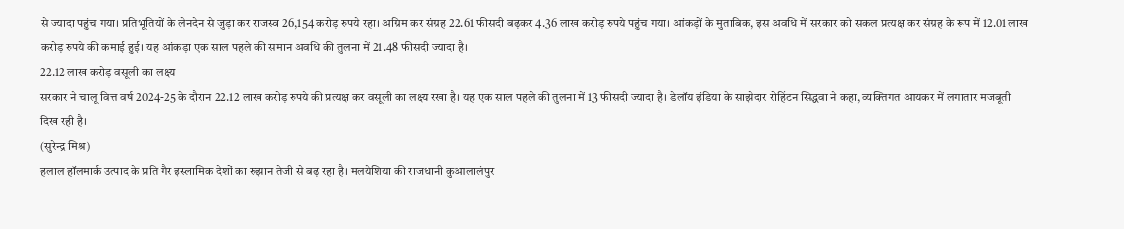से ज्यादा पहुंच गया। प्रतिभूतियों के लेनदेन से जुड़ा कर राजस्व 26,154 करोड़ रुपये रहा। अग्रिम कर संग्रह 22.61 फीसदी बढ़कर 4.36 लाख करोड़ रुपये पहुंच गया। आंकड़ों के मुताबिक, इस अवधि में सरकार को सकल प्रत्यक्ष कर संग्रह के रूप में 12.01 लाख करोड़ रुपये की कमाई हुई। यह आंकड़ा एक साल पहले की समान अवधि की तुलना में 21.48 फीसदी ज्यादा है।
22.12 लाख करोड़ वसूली का लक्ष्य
सरकार ने चालू वित्त वर्ष 2024-25 के दौरान 22.12 लाख करोड़ रुपये की प्रत्यक्ष कर वसूली का लक्ष्य रखा है। यह एक साल पहले की तुलना में 13 फीसदी ज्यादा है। डेलॉय इंडिया के साझेदार रोहिंटन सिद्धवा ने कहा, व्यक्तिगत आयकर में लगातार मजबूती दिख रही है।
(सुरेन्द्र मिश्र)
हलाल हॉलमार्क उत्पाद के प्रति गैर इस्लामिक देशों का रुझान तेजी से बढ़ रहा है। मलयेशिया की राजधानी कुआलालंपुर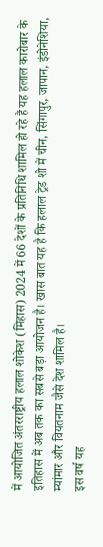में आयोजित अंतरराष्ट्रीय हलाल शोकेश (मिहास) 2024 में 66 देशों के प्रतिनिधि शामिल हो रहे हैं यह हलाल कारोबार के इतिहास में अब तक का सबसे बड़ा आयोजन है। खास बात यह है कि हलाल ट्रेड शो में चीन, सिंगापुर, जापान, इंडोनेशिया, म्यांमार और वियतनाम जैसे देश शामिल है।
इस वर्ष यह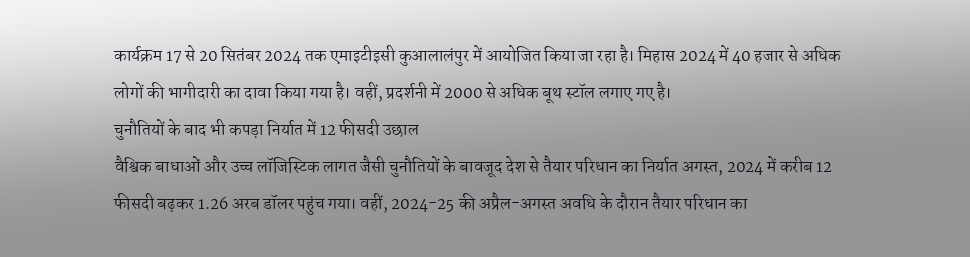कार्यक्रम 17 से 20 सितंबर 2024 तक एमाइटीइसी कुआलालंपुर में आयोजित किया जा रहा है। मिहास 2024 में 40 हजार से अधिक लोगों की भागीदारी का दावा किया गया है। वहीं, प्रदर्शनी में 2000 से अधिक बूथ स्टॉल लगाए गए है।
चुनौतियों के बाद भी कपड़ा निर्यात में 12 फीसदी उछाल
वैश्विक बाधाओं और उच्च लॉजिस्टिक लागत जैसी चुनौतियों के बावजूद देश से तैयार परिधान का निर्यात अगस्त, 2024 में करीब 12 फीसदी बढ़कर 1.26 अरब डॉलर पहुंच गया। वहीं, 2024-25 की अप्रैल-अगस्त अवधि के दौरान तैयार परिधान का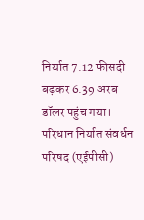निर्यात 7.12 फीसदी बढ़कर 6.39 अरब डॉलर पहुंच गया। परिधान निर्यात संवर्धन परिषद (एईपीसी)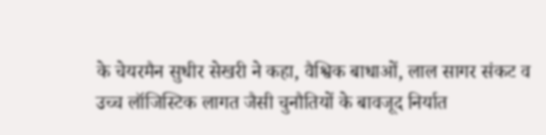के चेयरमैन सुधीर सेखरी ने कहा, वैश्विक बाधाओं, लाल सागर संकट व उच्च लॉजिस्टिक लागत जैसी चुनौतियों के बावजूद निर्यात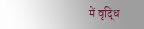में वृद्धि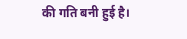की गति बनी हुई है।